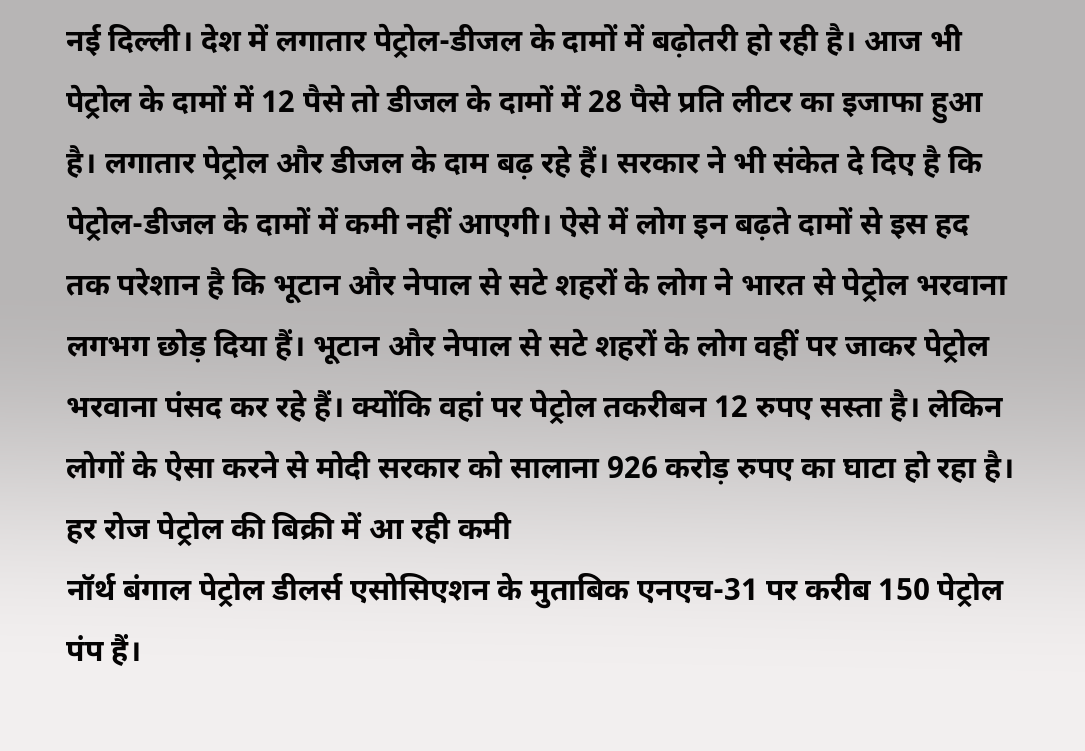नई दिल्ली। देश में लगातार पेट्रोल-डीजल के दामों में बढ़ोतरी हो रही है। आज भी पेट्रोल के दामों में 12 पैसे तो डीजल के दामों में 28 पैसे प्रति लीटर का इजाफा हुआ है। लगातार पेट्रोल और डीजल के दाम बढ़ रहे हैं। सरकार ने भी संकेत दे दिए है कि पेट्रोल-डीजल के दामों में कमी नहीं आएगी। ऐसे में लोग इन बढ़ते दामों से इस हद तक परेशान है कि भूटान और नेपाल से सटे शहरों के लोग ने भारत से पेट्रोल भरवाना लगभग छोड़ दिया हैं। भूटान और नेपाल से सटे शहरों के लोग वहीं पर जाकर पेट्रोल भरवाना पंसद कर रहे हैं। क्योंकि वहां पर पेट्रोल तकरीबन 12 रुपए सस्ता है। लेकिन लोगों के ऐसा करने से मोदी सरकार को सालाना 926 करोड़ रुपए का घाटा हो रहा है।
हर रोज पेट्रोल की बिक्री में आ रही कमी
नॉर्थ बंगाल पेट्रोल डीलर्स एसोसिएशन के मुताबिक एनएच-31 पर करीब 150 पेट्रोल पंप हैं।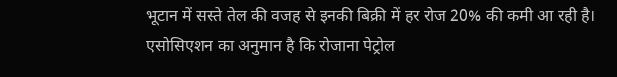भूटान में सस्ते तेल की वजह से इनकी बिक्री में हर रोज 20% की कमी आ रही है। एसोसिएशन का अनुमान है कि रोजाना पेट्रोल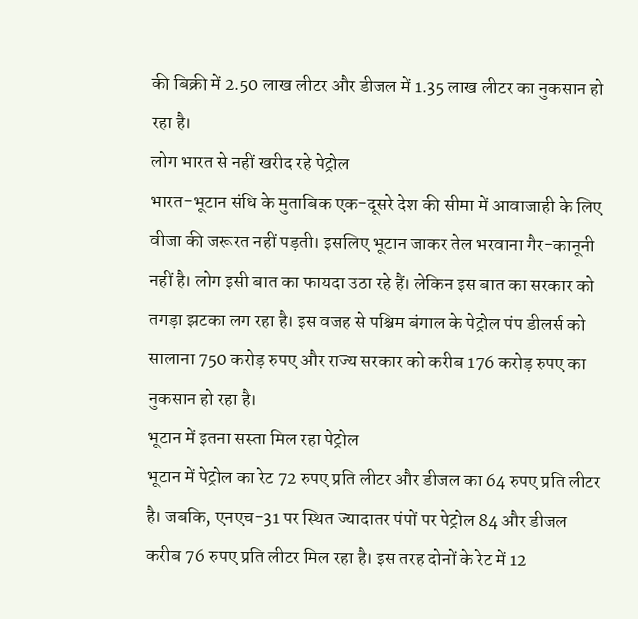की बिक्री में 2.50 लाख लीटर और डीजल में 1.35 लाख लीटर का नुकसान हो रहा है।
लोग भारत से नहीं खरीद रहे पेट्रोल
भारत-भूटान संधि के मुताबिक एक-दूसरे देश की सीमा में आवाजाही के लिए वीजा की जरूरत नहीं पड़ती। इसलिए भूटान जाकर तेल भरवाना गैर-कानूनी नहीं है। लोग इसी बात का फायदा उठा रहे हैं। लेकिन इस बात का सरकार को तगड़ा झटका लग रहा है। इस वजह से पश्चिम बंगाल के पेट्रोल पंप डीलर्स को सालाना 750 करोड़ रुपए और राज्य सरकार को करीब 176 करोड़ रुपए का नुकसान हो रहा है।
भूटान में इतना सस्ता मिल रहा पेट्रोल
भूटान में पेट्रोल का रेट 72 रुपए प्रति लीटर और डीजल का 64 रुपए प्रति लीटर है। जबकि, एनएच-31 पर स्थित ज्यादातर पंपों पर पेट्रोल 84 और डीजल करीब 76 रुपए प्रति लीटर मिल रहा है। इस तरह दोनों के रेट में 12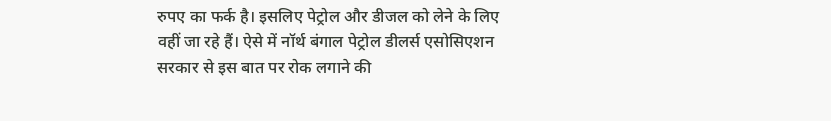रुपए का फर्क है। इसलिए पेट्रोल और डीजल को लेने के लिए वहीं जा रहे हैं। ऐसे में नॉर्थ बंगाल पेट्रोल डीलर्स एसोसिएशन सरकार से इस बात पर रोक लगाने की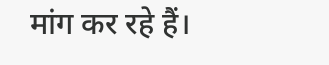मांग कर रहे हैं।